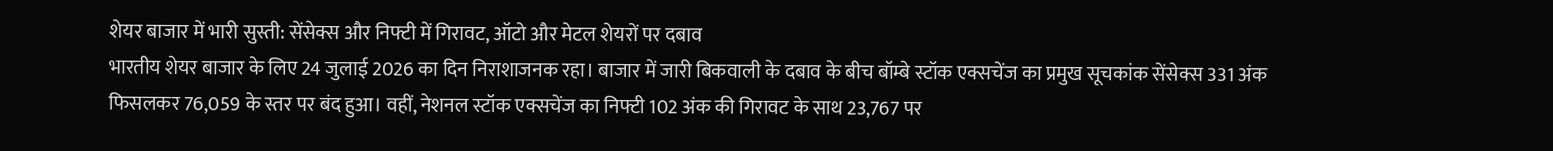शेयर बाजार में भारी सुस्ती: सेंसेक्स और निफ्टी में गिरावट, ऑटो और मेटल शेयरों पर दबाव
भारतीय शेयर बाजार के लिए 24 जुलाई 2026 का दिन निराशाजनक रहा। बाजार में जारी बिकवाली के दबाव के बीच बॉम्बे स्टॉक एक्सचेंज का प्रमुख सूचकांक सेंसेक्स 331 अंक फिसलकर 76,059 के स्तर पर बंद हुआ। वहीं, नेशनल स्टॉक एक्सचेंज का निफ्टी 102 अंक की गिरावट के साथ 23,767 पर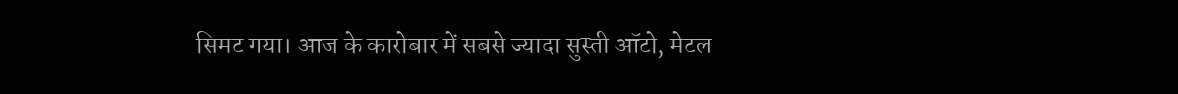सिमट गया। आज के कारोबार में सबसे ज्यादा सुस्ती ऑटो, मेटल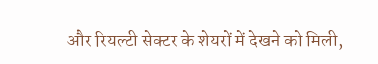और रियल्टी सेक्टर के शेयरों में देखने को मिली,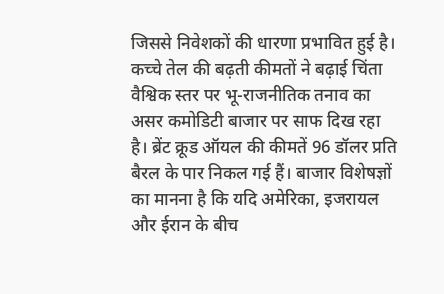जिससे निवेशकों की धारणा प्रभावित हुई है।
कच्चे तेल की बढ़ती कीमतों ने बढ़ाई चिंता
वैश्विक स्तर पर भू-राजनीतिक तनाव का असर कमोडिटी बाजार पर साफ दिख रहा है। ब्रेंट क्रूड ऑयल की कीमतें 96 डॉलर प्रति बैरल के पार निकल गई हैं। बाजार विशेषज्ञों का मानना है कि यदि अमेरिका, इजरायल और ईरान के बीच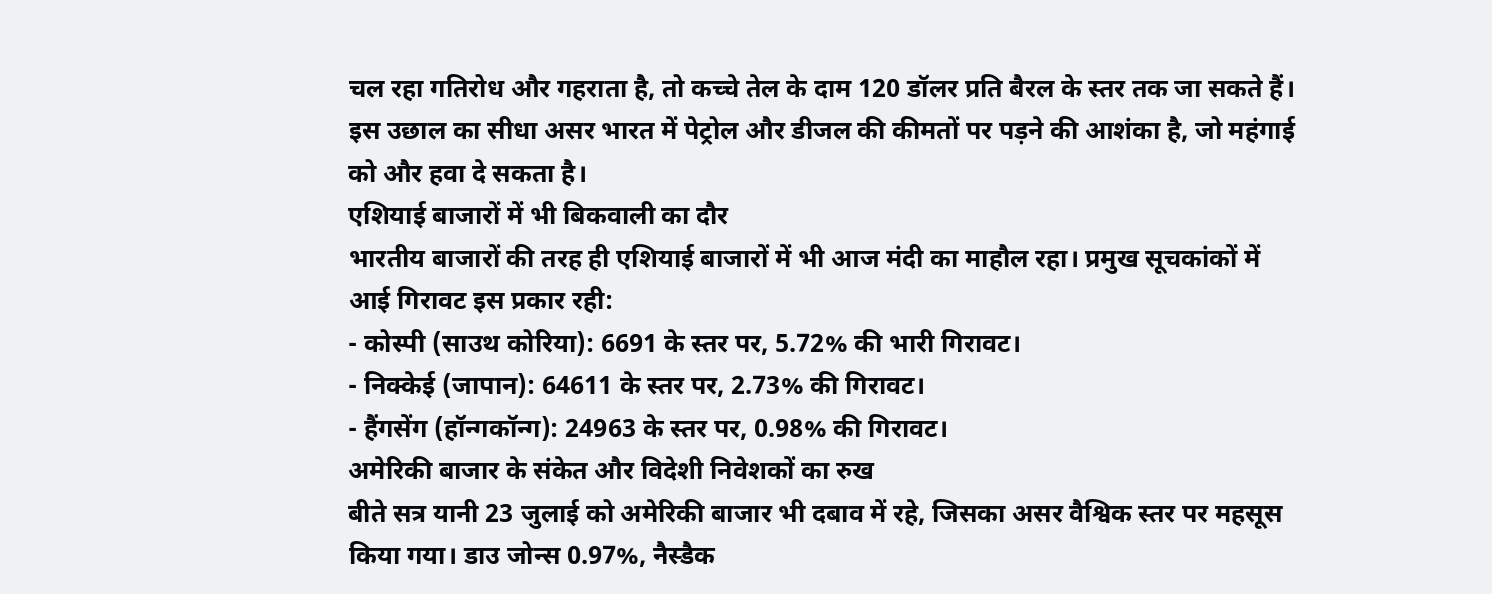चल रहा गतिरोध और गहराता है, तो कच्चे तेल के दाम 120 डॉलर प्रति बैरल के स्तर तक जा सकते हैं। इस उछाल का सीधा असर भारत में पेट्रोल और डीजल की कीमतों पर पड़ने की आशंका है, जो महंगाई को और हवा दे सकता है।
एशियाई बाजारों में भी बिकवाली का दौर
भारतीय बाजारों की तरह ही एशियाई बाजारों में भी आज मंदी का माहौल रहा। प्रमुख सूचकांकों में आई गिरावट इस प्रकार रही:
- कोस्पी (साउथ कोरिया): 6691 के स्तर पर, 5.72% की भारी गिरावट।
- निक्केई (जापान): 64611 के स्तर पर, 2.73% की गिरावट।
- हैंगसेंग (हॉन्गकॉन्ग): 24963 के स्तर पर, 0.98% की गिरावट।
अमेरिकी बाजार के संकेत और विदेशी निवेशकों का रुख
बीते सत्र यानी 23 जुलाई को अमेरिकी बाजार भी दबाव में रहे, जिसका असर वैश्विक स्तर पर महसूस किया गया। डाउ जोन्स 0.97%, नैस्डैक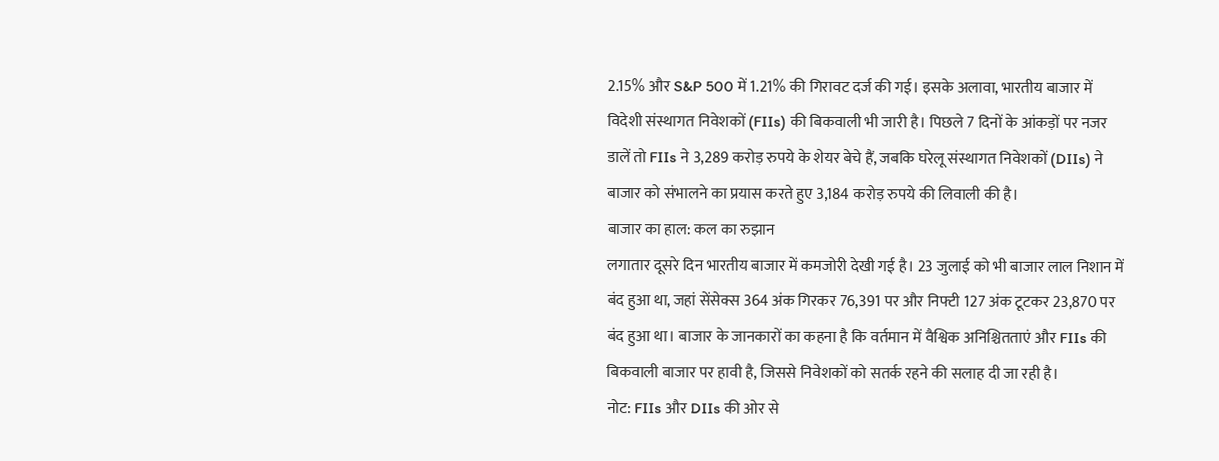2.15% और S&P 500 में 1.21% की गिरावट दर्ज की गई। इसके अलावा, भारतीय बाजार में विदेशी संस्थागत निवेशकों (FIIs) की बिकवाली भी जारी है। पिछले 7 दिनों के आंकड़ों पर नजर डालें तो FIIs ने 3,289 करोड़ रुपये के शेयर बेचे हैं, जबकि घरेलू संस्थागत निवेशकों (DIIs) ने बाजार को संभालने का प्रयास करते हुए 3,184 करोड़ रुपये की लिवाली की है।
बाजार का हाल: कल का रुझान
लगातार दूसरे दिन भारतीय बाजार में कमजोरी देखी गई है। 23 जुलाई को भी बाजार लाल निशान में बंद हुआ था, जहां सेंसेक्स 364 अंक गिरकर 76,391 पर और निफ्टी 127 अंक टूटकर 23,870 पर बंद हुआ था। बाजार के जानकारों का कहना है कि वर्तमान में वैश्विक अनिश्चितताएं और FIIs की बिकवाली बाजार पर हावी है, जिससे निवेशकों को सतर्क रहने की सलाह दी जा रही है।
नोट: FIIs और DIIs की ओर से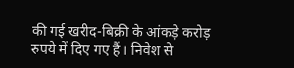की गई खरीद-बिक्री के आंकड़े करोड़ रुपये में दिए गए हैं। निवेश से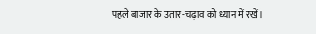पहले बाजार के उतार-चढ़ाव को ध्यान में रखें।